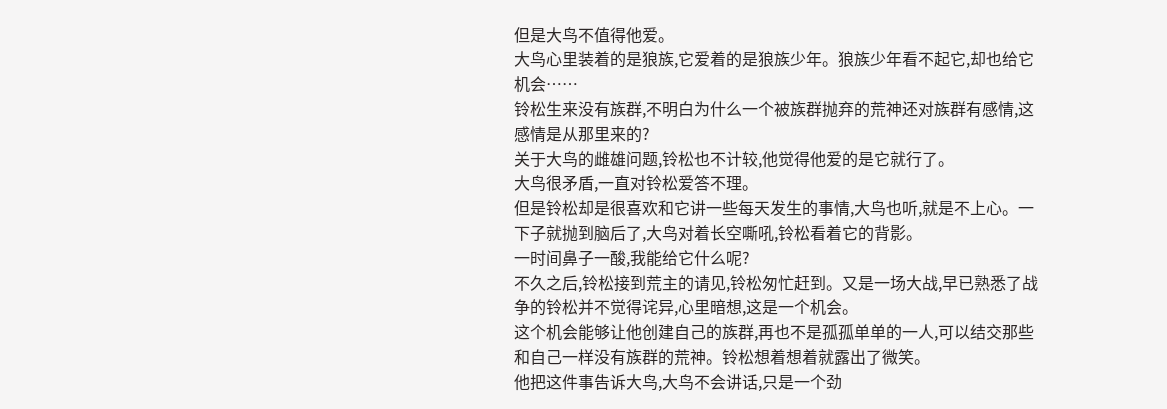但是大鸟不值得他爱。
大鸟心里装着的是狼族,它爱着的是狼族少年。狼族少年看不起它,却也给它机会……
铃松生来没有族群,不明白为什么一个被族群抛弃的荒神还对族群有感情,这感情是从那里来的?
关于大鸟的雌雄问题,铃松也不计较,他觉得他爱的是它就行了。
大鸟很矛盾,一直对铃松爱答不理。
但是铃松却是很喜欢和它讲一些每天发生的事情,大鸟也听,就是不上心。一下子就抛到脑后了,大鸟对着长空嘶吼,铃松看着它的背影。
一时间鼻子一酸,我能给它什么呢?
不久之后,铃松接到荒主的请见,铃松匆忙赶到。又是一场大战,早已熟悉了战争的铃松并不觉得诧异,心里暗想,这是一个机会。
这个机会能够让他创建自己的族群,再也不是孤孤单单的一人,可以结交那些和自己一样没有族群的荒神。铃松想着想着就露出了微笑。
他把这件事告诉大鸟,大鸟不会讲话,只是一个劲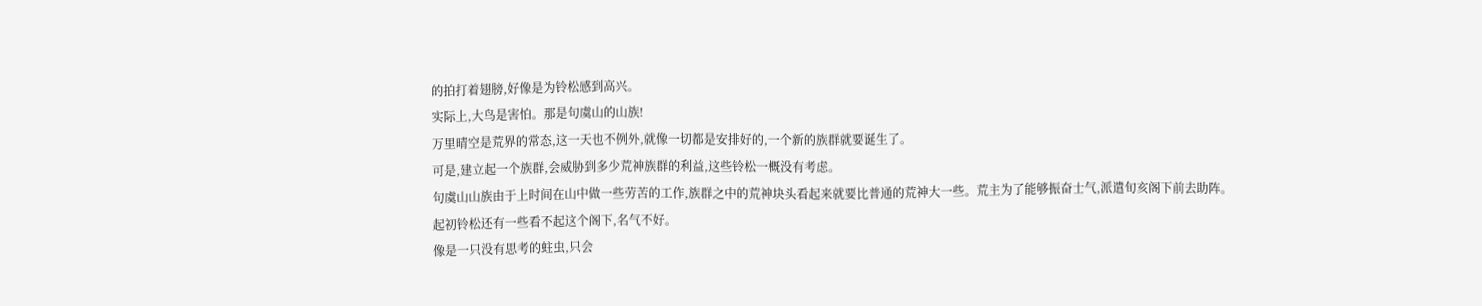的拍打着翅膀,好像是为铃松感到高兴。
实际上,大鸟是害怕。那是句虞山的山族!
万里晴空是荒界的常态,这一天也不例外,就像一切都是安排好的,一个新的族群就要诞生了。
可是,建立起一个族群,会威胁到多少荒神族群的利益,这些铃松一概没有考虑。
句虞山山族由于上时间在山中做一些劳苦的工作,族群之中的荒神块头看起来就要比普通的荒神大一些。荒主为了能够振奋士气,派遣旬亥阁下前去助阵。
起初铃松还有一些看不起这个阁下,名气不好。
像是一只没有思考的蛀虫,只会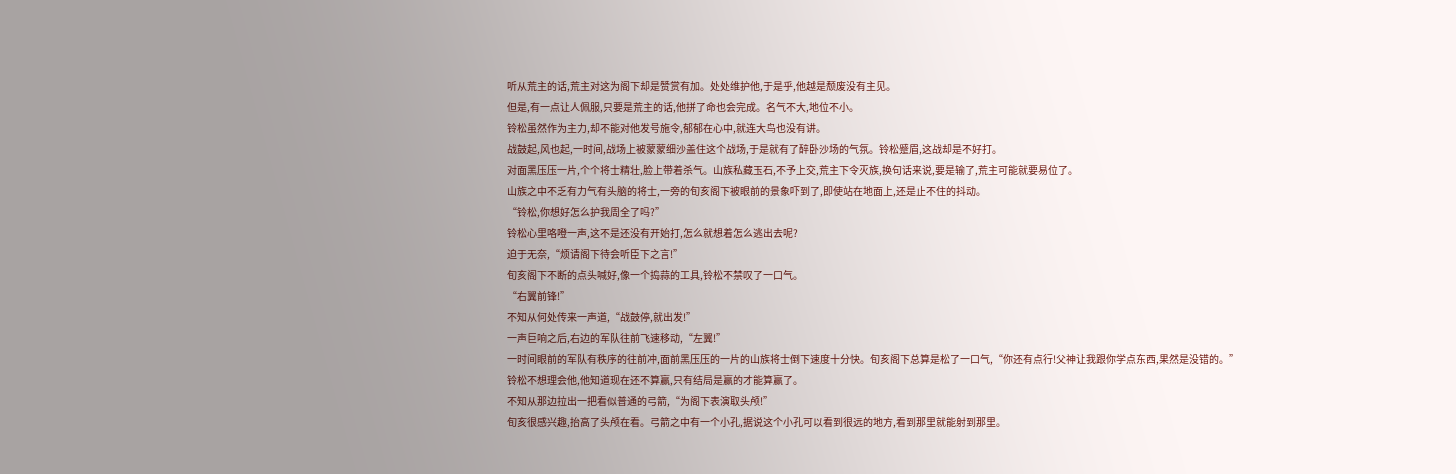听从荒主的话,荒主对这为阁下却是赞赏有加。处处维护他,于是乎,他越是颓废没有主见。
但是,有一点让人佩服,只要是荒主的话,他拼了命也会完成。名气不大,地位不小。
铃松虽然作为主力,却不能对他发号施令,郁郁在心中,就连大鸟也没有讲。
战鼓起,风也起,一时间,战场上被蒙蒙细沙盖住这个战场,于是就有了醉卧沙场的气氛。铃松蹙眉,这战却是不好打。
对面黑压压一片,个个将士精壮,脸上带着杀气。山族私藏玉石,不予上交,荒主下令灭族,换句话来说,要是输了,荒主可能就要易位了。
山族之中不乏有力气有头脑的将士,一旁的旬亥阁下被眼前的景象吓到了,即使站在地面上,还是止不住的抖动。
“铃松,你想好怎么护我周全了吗?”
铃松心里咯噔一声,这不是还没有开始打,怎么就想着怎么逃出去呢?
迫于无奈,“烦请阁下待会听臣下之言!”
旬亥阁下不断的点头喊好,像一个捣蒜的工具,铃松不禁叹了一口气。
“右翼前锋!”
不知从何处传来一声道,“战鼓停,就出发!”
一声巨响之后,右边的军队往前飞速移动,“左翼!”
一时间眼前的军队有秩序的往前冲,面前黑压压的一片的山族将士倒下速度十分快。旬亥阁下总算是松了一口气,“你还有点行!父神让我跟你学点东西,果然是没错的。”
铃松不想理会他,他知道现在还不算赢,只有结局是赢的才能算赢了。
不知从那边拉出一把看似普通的弓箭,“为阁下表演取头颅!”
旬亥很感兴趣,抬高了头颅在看。弓箭之中有一个小孔,据说这个小孔可以看到很远的地方,看到那里就能射到那里。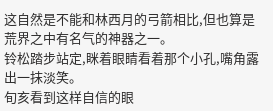这自然是不能和林西月的弓箭相比,但也算是荒界之中有名气的神器之一。
铃松踏步站定,眯着眼睛看着那个小孔,嘴角露出一抹淡笑。
旬亥看到这样自信的眼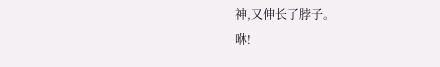神,又伸长了脖子。
咻!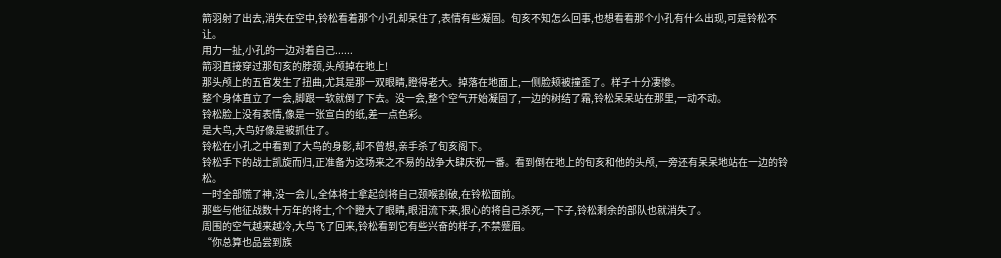箭羽射了出去,消失在空中,铃松看着那个小孔却呆住了,表情有些凝固。旬亥不知怎么回事,也想看看那个小孔有什么出现,可是铃松不让。
用力一扯,小孔的一边对着自己......
箭羽直接穿过那旬亥的脖颈,头颅掉在地上!
那头颅上的五官发生了扭曲,尤其是那一双眼睛,瞪得老大。掉落在地面上,一侧脸颊被撞歪了。样子十分凄惨。
整个身体直立了一会,脚跟一软就倒了下去。没一会,整个空气开始凝固了,一边的树结了霜,铃松呆呆站在那里,一动不动。
铃松脸上没有表情,像是一张宣白的纸,差一点色彩。
是大鸟,大鸟好像是被抓住了。
铃松在小孔之中看到了大鸟的身影,却不曾想,亲手杀了旬亥阁下。
铃松手下的战士凯旋而归,正准备为这场来之不易的战争大肆庆祝一番。看到倒在地上的旬亥和他的头颅,一旁还有呆呆地站在一边的铃松。
一时全部慌了神,没一会儿,全体将士拿起剑将自己颈喉割破,在铃松面前。
那些与他征战数十万年的将士,个个瞪大了眼睛,眼泪流下来,狠心的将自己杀死,一下子,铃松剩余的部队也就消失了。
周围的空气越来越冷,大鸟飞了回来,铃松看到它有些兴奋的样子,不禁蹙眉。
“你总算也品尝到族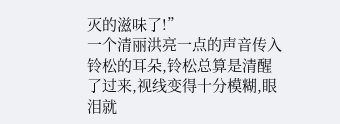灭的滋味了!”
一个清丽洪亮一点的声音传入铃松的耳朵,铃松总算是清醒了过来,视线变得十分模糊,眼泪就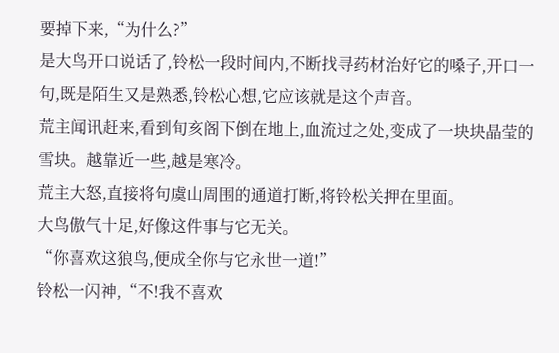要掉下来,“为什么?”
是大鸟开口说话了,铃松一段时间内,不断找寻药材治好它的嗓子,开口一句,既是陌生又是熟悉,铃松心想,它应该就是这个声音。
荒主闻讯赶来,看到旬亥阁下倒在地上,血流过之处,变成了一块块晶莹的雪块。越靠近一些,越是寒冷。
荒主大怒,直接将句虞山周围的通道打断,将铃松关押在里面。
大鸟傲气十足,好像这件事与它无关。
“你喜欢这狼鸟,便成全你与它永世一道!”
铃松一闪神,“不!我不喜欢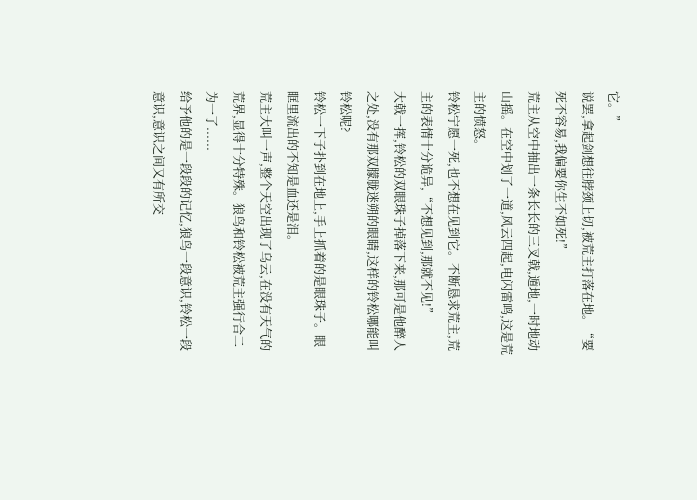它。”
说罢,拿起剑想往脖颈上切,被荒主打落在地。“要死不容易,我偏要你生不如死!”
荒主从空中抽出一条长长的三叉戟,遁地,一时地动山摇。在空中划了一道,风云四起,电闪雷鸣,这是荒主的愤怒。
铃松宁愿一死,也不想在见到它。不断恳求荒主,荒主的表情十分诡异,“不想见到,那就不见!”
大戟一挥,铃松的双眼珠子掉落下来,那可是他醉人之处,没有那双朦胧迷朔的眼睛,这样的铃松哪能叫铃松呢?
铃松一下子扑到在地上,手上抓着的是眼珠子。眼眶里流出的不知是血还是泪。
荒主大叫一声,整个天空出现了乌云,在没有天气的荒界,显得十分特殊。狼鸟和铃松被荒主强行合二为一了......
给予他的是一段段的记忆,狼鸟一段意识,铃松一段意识,意识之间又有所交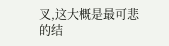叉,这大概是最可悲的结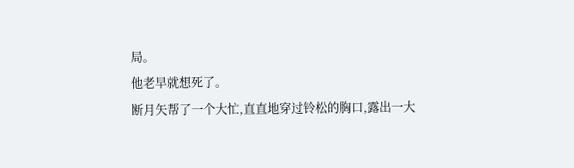局。
他老早就想死了。
断月矢帮了一个大忙,直直地穿过铃松的胸口,露出一大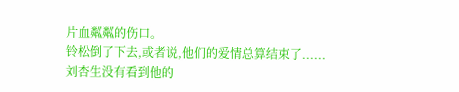片血粼粼的伤口。
铃松倒了下去,或者说,他们的爱情总算结束了......
刘杏生没有看到他的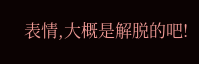表情,大概是解脱的吧!